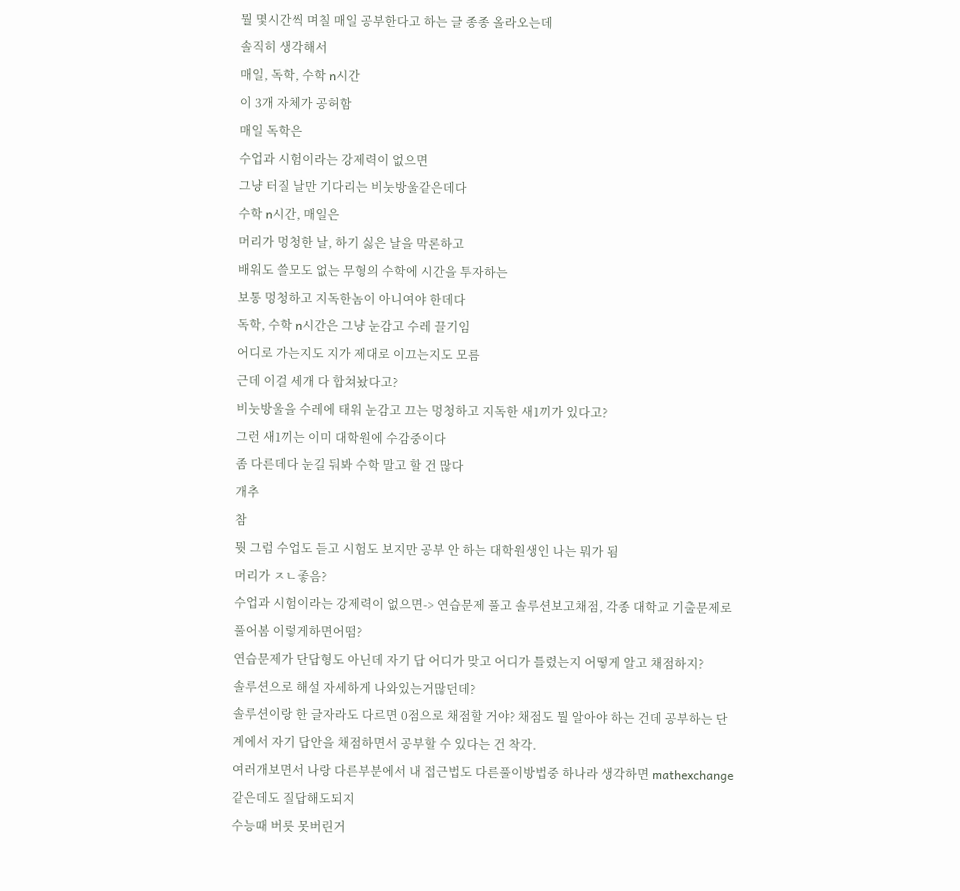뭘 몇시간씩 며칠 매일 공부한다고 하는 글 종종 올라오는데
솔직히 생각해서
매일, 독학, 수학 n시간
이 3개 자체가 공허함
매일 독학은
수업과 시험이라는 강제력이 없으면
그냥 터질 날만 기다리는 비눗방울같은데다
수학 n시간, 매일은
머리가 멍청한 날, 하기 싫은 날을 막론하고
배워도 쓸모도 없는 무형의 수학에 시간을 투자하는
보통 멍청하고 지독한놈이 아니여야 한데다
독학, 수학 n시간은 그냥 눈감고 수레 끌기임
어디로 가는지도 지가 제대로 이끄는지도 모름
근데 이걸 세개 다 합쳐놨다고?
비눗방울을 수레에 태워 눈감고 끄는 멍청하고 지독한 새1끼가 있다고?
그런 새1끼는 이미 대학원에 수감중이다
좀 다른데다 눈길 둬봐 수학 말고 할 건 많다
개추
참
뭣 그럼 수업도 듣고 시험도 보지만 공부 안 하는 대학원생인 나는 뭐가 됨
머리가 ㅈㄴ좋음?
수업과 시험이라는 강제력이 없으면-> 연습문제 풀고 솔루션보고채점, 각종 대학교 기출문제로 풀어봄 이렇게하면어떰?
연습문제가 단답형도 아닌데 자기 답 어디가 맞고 어디가 틀렸는지 어떻게 알고 채점하지?
솔루션으로 해설 자세하게 나와있는거많던데?
솔루션이랑 한 글자라도 다르면 0점으로 채점할 거야? 채점도 뭘 알아야 하는 건데 공부하는 단계에서 자기 답안을 채점하면서 공부할 수 있다는 건 착각.
여러개보면서 나랑 다른부분에서 내 접근법도 다른풀이방법중 하나라 생각하면 mathexchange같은데도 질답해도되지
수능때 버릇 못버린거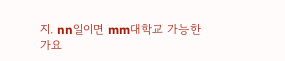지. nn일이면 mm대학교 가능한가요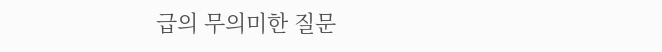급의 무의미한 질문